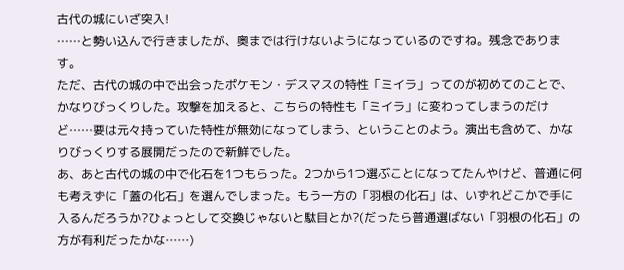古代の城にいざ突入!
……と勢い込んで行きましたが、奥までは行けないようになっているのですね。残念であります。
ただ、古代の城の中で出会ったポケモン・デスマスの特性「ミイラ」ってのが初めてのことで、かなりびっくりした。攻撃を加えると、こちらの特性も「ミイラ」に変わってしまうのだけど……要は元々持っていた特性が無効になってしまう、ということのよう。演出も含めて、かなりびっくりする展開だったので新鮮でした。
あ、あと古代の城の中で化石を1つもらった。2つから1つ選ぶことになってたんやけど、普通に何も考えずに「蓋の化石」を選んでしまった。もう一方の「羽根の化石」は、いずれどこかで手に入るんだろうか?ひょっとして交換じゃないと駄目とか?(だったら普通選ばない「羽根の化石」の方が有利だったかな……)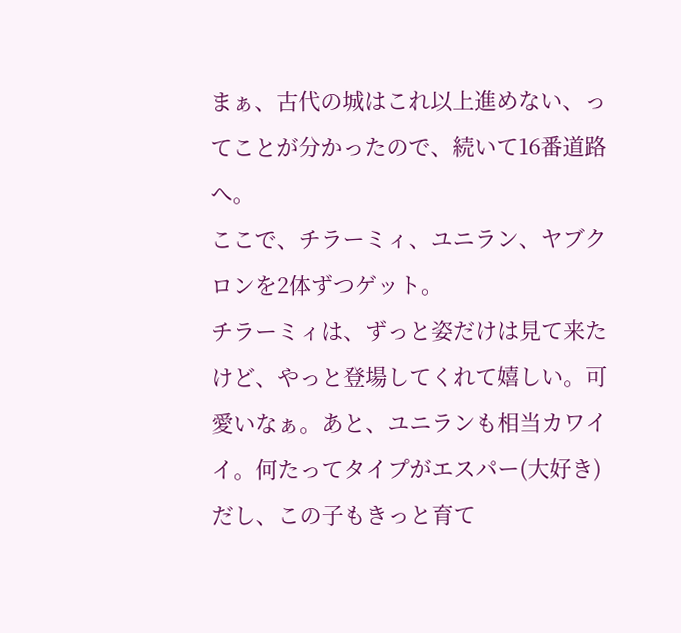まぁ、古代の城はこれ以上進めない、ってことが分かったので、続いて16番道路へ。
ここで、チラーミィ、ユニラン、ヤブクロンを2体ずつゲット。
チラーミィは、ずっと姿だけは見て来たけど、やっと登場してくれて嬉しい。可愛いなぁ。あと、ユニランも相当カワイイ。何たってタイプがエスパー(大好き)だし、この子もきっと育て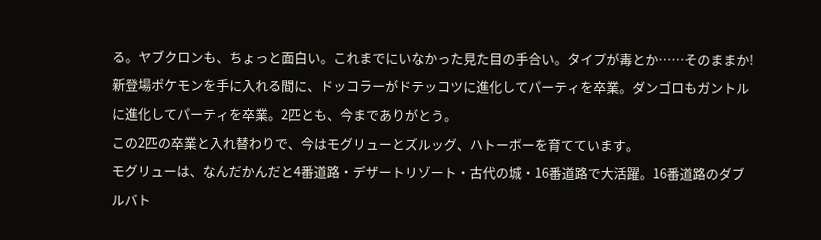る。ヤブクロンも、ちょっと面白い。これまでにいなかった見た目の手合い。タイプが毒とか……そのままか!
新登場ポケモンを手に入れる間に、ドッコラーがドテッコツに進化してパーティを卒業。ダンゴロもガントルに進化してパーティを卒業。2匹とも、今までありがとう。
この2匹の卒業と入れ替わりで、今はモグリューとズルッグ、ハトーボーを育てています。
モグリューは、なんだかんだと4番道路・デザートリゾート・古代の城・16番道路で大活躍。16番道路のダブルバト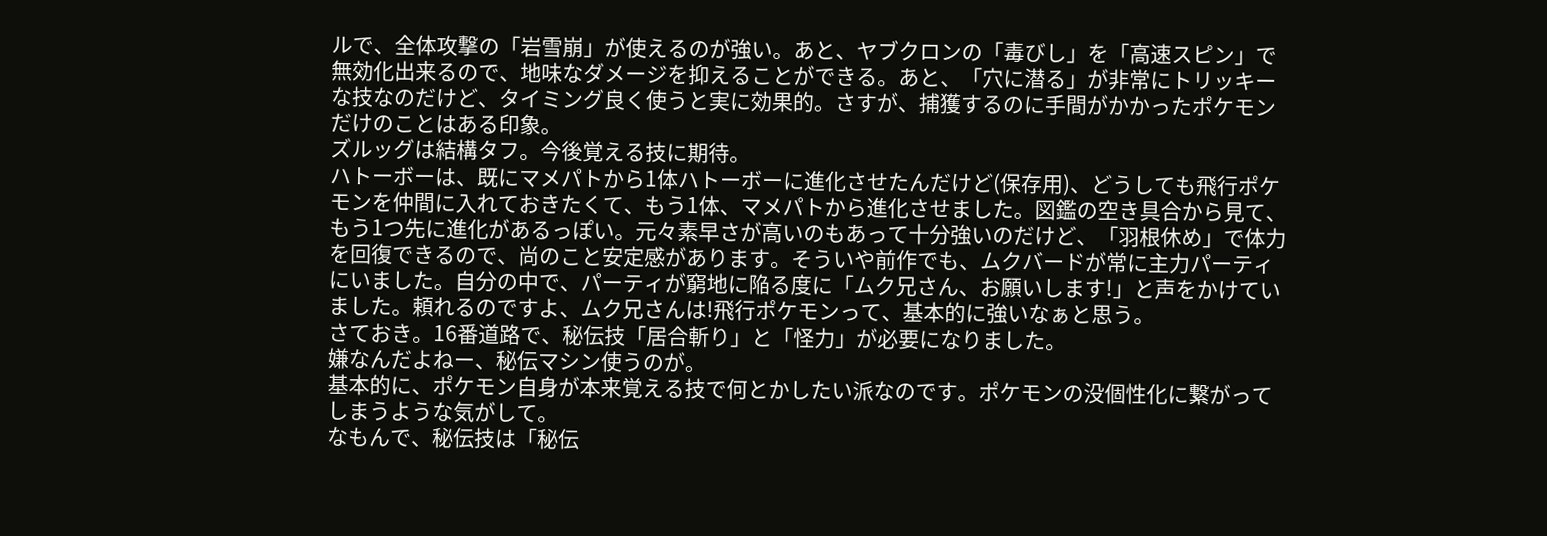ルで、全体攻撃の「岩雪崩」が使えるのが強い。あと、ヤブクロンの「毒びし」を「高速スピン」で無効化出来るので、地味なダメージを抑えることができる。あと、「穴に潜る」が非常にトリッキーな技なのだけど、タイミング良く使うと実に効果的。さすが、捕獲するのに手間がかかったポケモンだけのことはある印象。
ズルッグは結構タフ。今後覚える技に期待。
ハトーボーは、既にマメパトから1体ハトーボーに進化させたんだけど(保存用)、どうしても飛行ポケモンを仲間に入れておきたくて、もう1体、マメパトから進化させました。図鑑の空き具合から見て、もう1つ先に進化があるっぽい。元々素早さが高いのもあって十分強いのだけど、「羽根休め」で体力を回復できるので、尚のこと安定感があります。そういや前作でも、ムクバードが常に主力パーティにいました。自分の中で、パーティが窮地に陥る度に「ムク兄さん、お願いします!」と声をかけていました。頼れるのですよ、ムク兄さんは!飛行ポケモンって、基本的に強いなぁと思う。
さておき。16番道路で、秘伝技「居合斬り」と「怪力」が必要になりました。
嫌なんだよねー、秘伝マシン使うのが。
基本的に、ポケモン自身が本来覚える技で何とかしたい派なのです。ポケモンの没個性化に繋がってしまうような気がして。
なもんで、秘伝技は「秘伝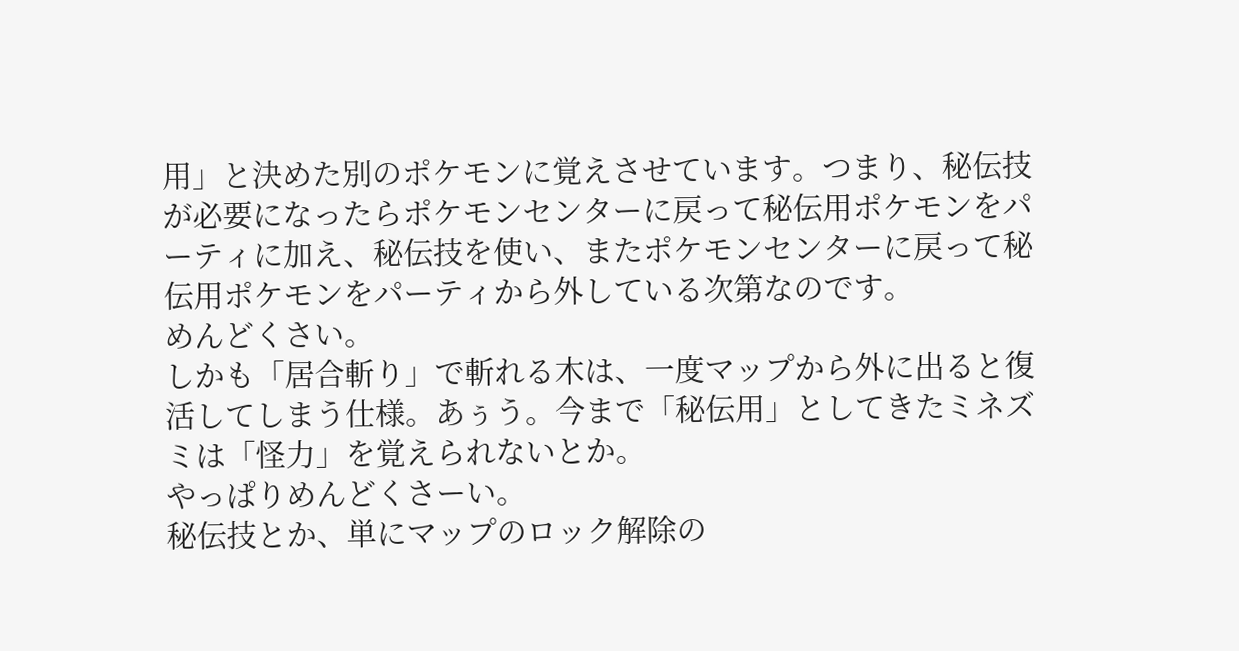用」と決めた別のポケモンに覚えさせています。つまり、秘伝技が必要になったらポケモンセンターに戻って秘伝用ポケモンをパーティに加え、秘伝技を使い、またポケモンセンターに戻って秘伝用ポケモンをパーティから外している次第なのです。
めんどくさい。
しかも「居合斬り」で斬れる木は、一度マップから外に出ると復活してしまう仕様。あぅう。今まで「秘伝用」としてきたミネズミは「怪力」を覚えられないとか。
やっぱりめんどくさーい。
秘伝技とか、単にマップのロック解除の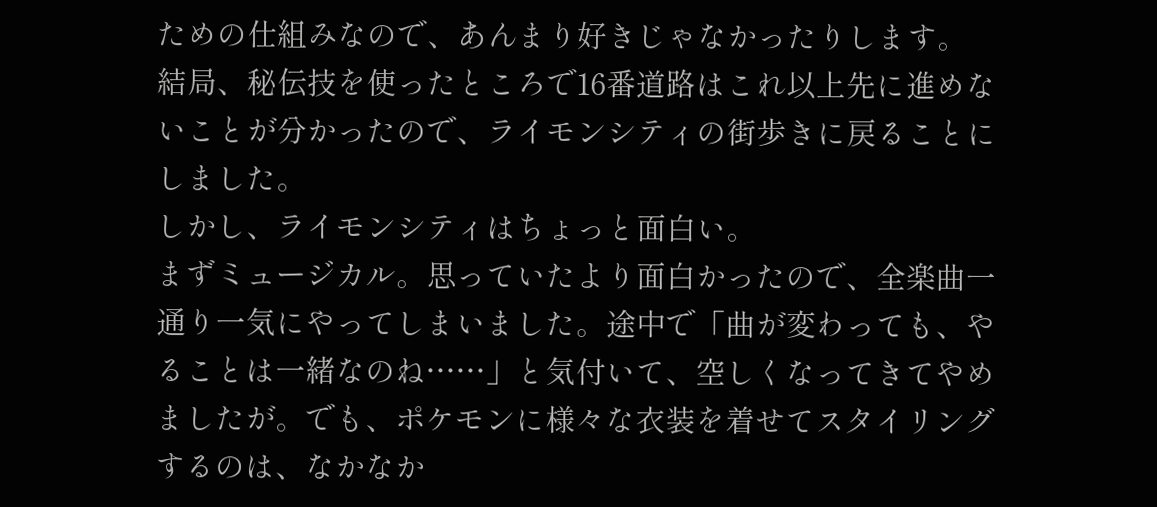ための仕組みなので、あんまり好きじゃなかったりします。
結局、秘伝技を使ったところで16番道路はこれ以上先に進めないことが分かったので、ライモンシティの街歩きに戻ることにしました。
しかし、ライモンシティはちょっと面白い。
まずミュージカル。思っていたより面白かったので、全楽曲一通り一気にやってしまいました。途中で「曲が変わっても、やることは一緒なのね……」と気付いて、空しくなってきてやめましたが。でも、ポケモンに様々な衣装を着せてスタイリングするのは、なかなか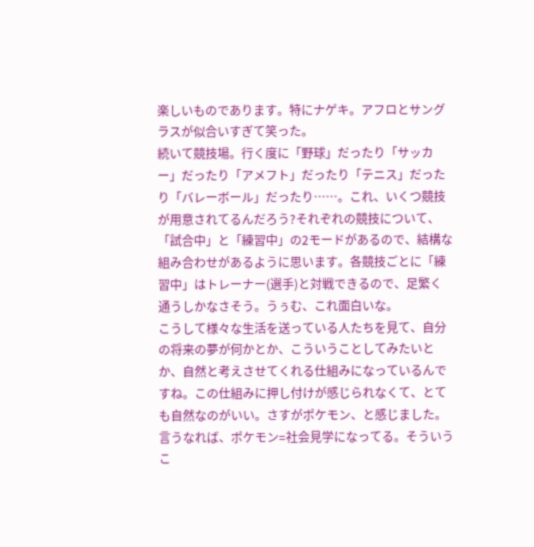楽しいものであります。特にナゲキ。アフロとサングラスが似合いすぎて笑った。
続いて競技場。行く度に「野球」だったり「サッカー」だったり「アメフト」だったり「テニス」だったり「バレーボール」だったり……。これ、いくつ競技が用意されてるんだろう?それぞれの競技について、「試合中」と「練習中」の2モードがあるので、結構な組み合わせがあるように思います。各競技ごとに「練習中」はトレーナー(選手)と対戦できるので、足繁く通うしかなさそう。うぅむ、これ面白いな。
こうして様々な生活を送っている人たちを見て、自分の将来の夢が何かとか、こういうことしてみたいとか、自然と考えさせてくれる仕組みになっているんですね。この仕組みに押し付けが感じられなくて、とても自然なのがいい。さすがポケモン、と感じました。
言うなれば、ポケモン=社会見学になってる。そういうこ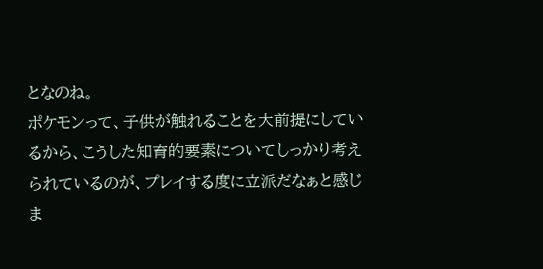となのね。
ポケモンって、子供が触れることを大前提にしているから、こうした知育的要素についてしっかり考えられているのが、プレイする度に立派だなぁと感じま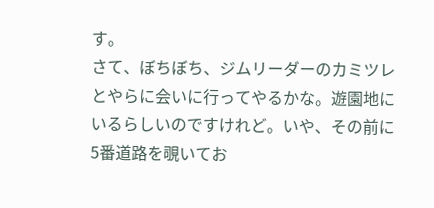す。
さて、ぼちぼち、ジムリーダーのカミツレとやらに会いに行ってやるかな。遊園地にいるらしいのですけれど。いや、その前に5番道路を覗いてお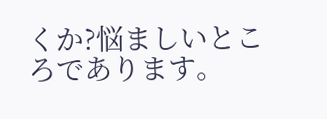くか?悩ましいところであります。